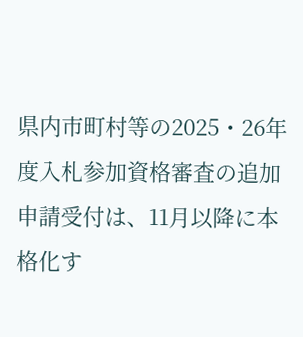県内市町村等の2025・26年度入札参加資格審査の追加申請受付は、11月以降に本格化す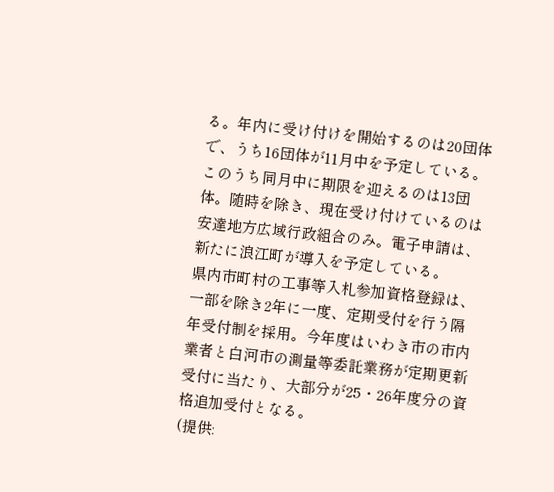る。年内に受け付けを開始するのは20団体で、うち16団体が11月中を予定している。このうち同月中に期限を迎えるのは13団体。随時を除き、現在受け付けているのは安達地方広域行政組合のみ。電子申請は、新たに浪江町が導入を予定している。
県内市町村の工事等入札参加資格登録は、一部を除き2年に一度、定期受付を行う隔年受付制を採用。今年度はいわき市の市内業者と白河市の測量等委託業務が定期更新受付に当たり、大部分が25・26年度分の資格追加受付となる。
(提供: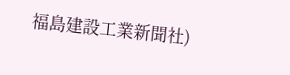福島建設工業新聞社)